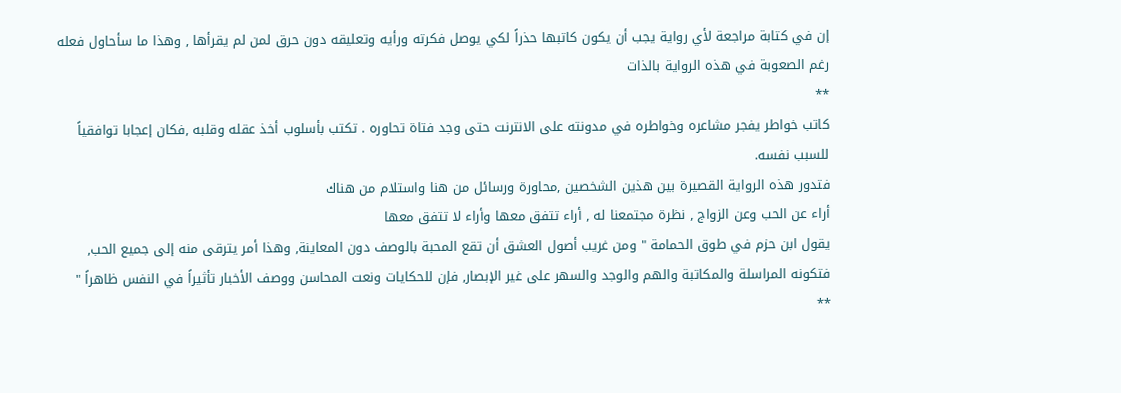إن في كتابة مراجعة لأي رواية يجب أن يكون كاتبها حذراً لكي يوصل فكرته ورأيه وتعليقه دون حرق لمن لم يقرأها , وهذا ما سأحاول فعله رغم الصعوبة في هذه الرواية بالذات
**
كاتب خواطر يفجر مشاعره وخواطره في مدونته على الانترنت حتى وجد فتاة تحاوره . تكتب بأسلوب أخذ عقله وقلبه ,فكان إعجابا توافقياً للسبب نفسه.
فتدور هذه الرواية القصيرة بين هذين الشخصين ,محاورة ورسائل من هنا واستلام من هناك
أراء عن الحب وعن الزواج , نظرة مجتمعنا له , أراء تتفق معها وأراء لا تتفق معها
يقول ابن حزم في طوق الحمامة " ومن غريب أصول العشق أن تقع المحبة بالوصف دون المعاينة, وهذا أمر يترقى منه إلى جميع الحب, فتكونه المراسلة والمكاتبة والهم والوجد والسهر على غير الإبصار, فإن للحكايات ونعت المحاسن ووصف الأخبار تأثيراً في النفس ظاهراً "
**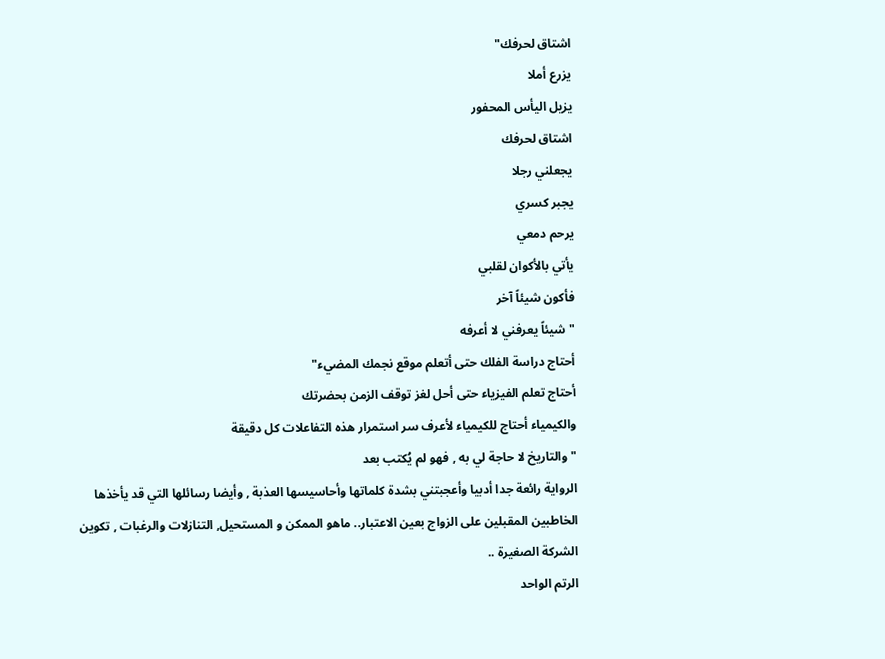اشتاق لحرفك"
يزرع أملا
يزيل اليأس المحفور
اشتاق لحرفك
يجعلني رجلا
يجبر كسري
يرحم دمعي
يأتي بالأكوان لقلبي
فأكون شيئاً آخر
" شيئاً يعرفني لا أعرفه
أحتاج دراسة الفلك حتى أتعلم موقع نجمك المضيء"
أحتاج تعلم الفيزياء حتى أحل لغز توقف الزمن بحضرتك
والكيمياء أحتاج للكيمياء لأعرف سر استمرار هذه التفاعلات كل دقيقة
"والتاريخ لا حاجة لي به , فهو لم يُكتب بعد
الرواية رائعة جدا أدبيا وأعجبتني بشدة كلماتها وأحاسيسها العذبة , وأيضا رسائلها التي قد يأخذها الخاطبين المقبلين على الزواج بعين الاعتبار.. ماهو الممكن و المستحيل, التنازلات والرغبات , تكوين الشركة الصغيرة ..
الرتم الواحد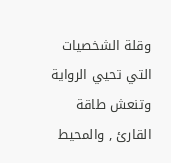وقلة الشخصيات التي تحيي الرواية وتنعش طاقة القارئ , والمحيط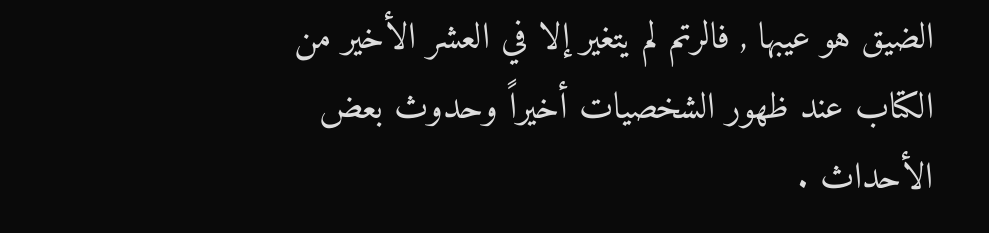الضيق هو عيبها , فالرتم لم يتغير إلا في العشر الأخير من الكتاب عند ظهور الشخصيات أخيراً وحدوث بعض الأحداث .